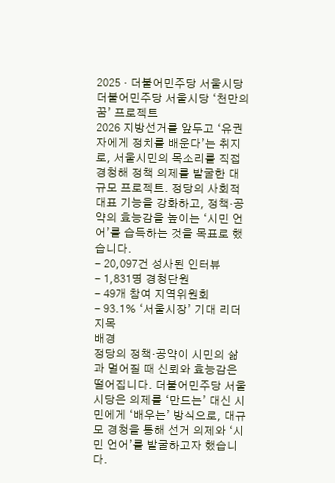2025 · 더불어민주당 서울시당
더불어민주당 서울시당 ‘천만의 꿈’ 프로젝트
2026 지방선거를 앞두고 ‘유권자에게 정치를 배운다’는 취지로, 서울시민의 목소리를 직접 경청해 정책 의제를 발굴한 대규모 프로젝트. 정당의 사회적 대표 기능을 강화하고, 정책·공약의 효능감을 높이는 ‘시민 언어’를 습득하는 것을 목표로 했습니다.
- 20,097건 성사된 인터뷰
- 1,831명 경청단원
- 49개 참여 지역위원회
- 93.1% ‘서울시장’ 기대 리더 지목
배경
정당의 정책·공약이 시민의 삶과 멀어질 때 신뢰와 효능감은 떨어집니다. 더불어민주당 서울시당은 의제를 ‘만드는’ 대신 시민에게 ‘배우는’ 방식으로, 대규모 경청을 통해 선거 의제와 ‘시민 언어’를 발굴하고자 했습니다.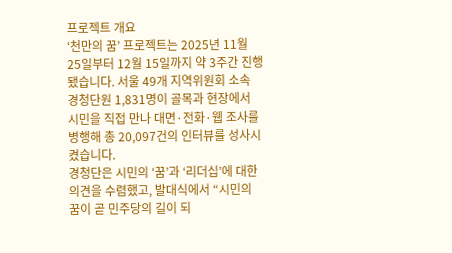프로젝트 개요
‘천만의 꿈’ 프로젝트는 2025년 11월 25일부터 12월 15일까지 약 3주간 진행됐습니다. 서울 49개 지역위원회 소속 경청단원 1,831명이 골목과 현장에서 시민을 직접 만나 대면·전화·웹 조사를 병행해 총 20,097건의 인터뷰를 성사시켰습니다.
경청단은 시민의 ‘꿈’과 ‘리더십’에 대한 의견을 수렴했고, 발대식에서 “시민의 꿈이 곧 민주당의 길이 되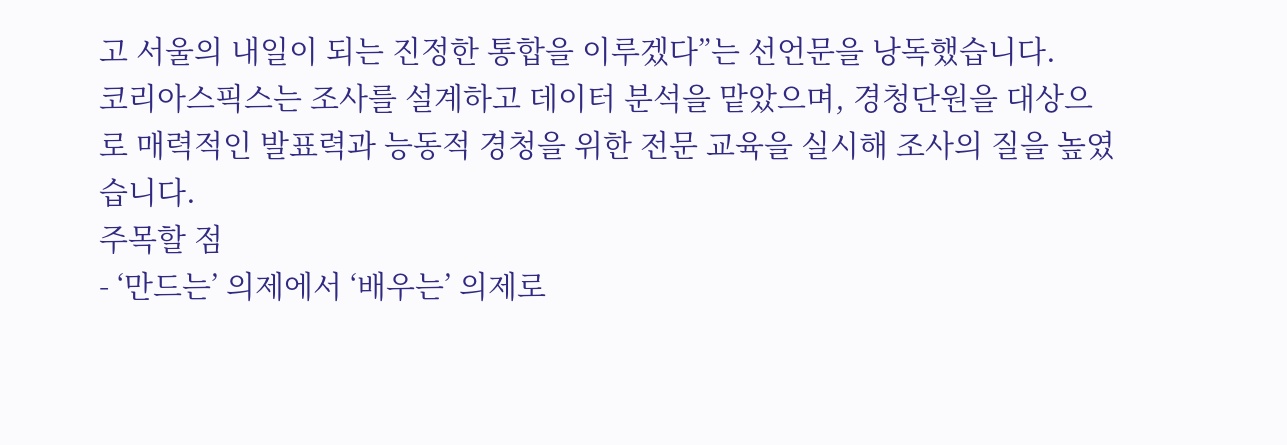고 서울의 내일이 되는 진정한 통합을 이루겠다”는 선언문을 낭독했습니다.
코리아스픽스는 조사를 설계하고 데이터 분석을 맡았으며, 경청단원을 대상으로 매력적인 발표력과 능동적 경청을 위한 전문 교육을 실시해 조사의 질을 높였습니다.
주목할 점
- ‘만드는’ 의제에서 ‘배우는’ 의제로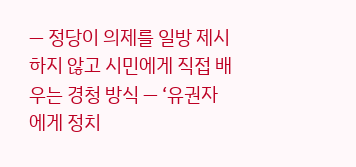— 정당이 의제를 일방 제시하지 않고 시민에게 직접 배우는 경청 방식 — ‘유권자에게 정치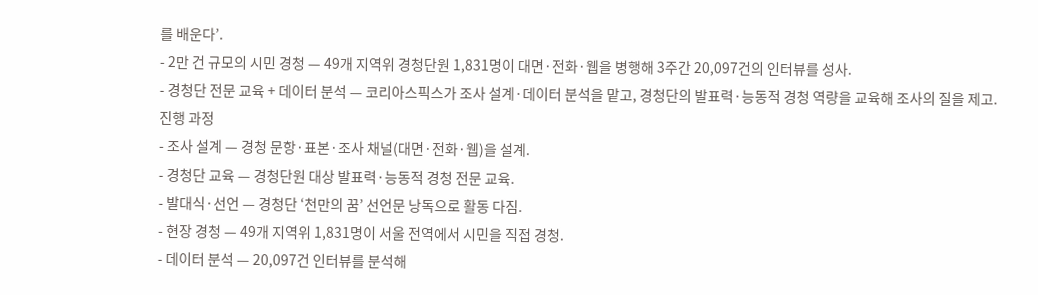를 배운다’.
- 2만 건 규모의 시민 경청 — 49개 지역위 경청단원 1,831명이 대면·전화·웹을 병행해 3주간 20,097건의 인터뷰를 성사.
- 경청단 전문 교육 + 데이터 분석 — 코리아스픽스가 조사 설계·데이터 분석을 맡고, 경청단의 발표력·능동적 경청 역량을 교육해 조사의 질을 제고.
진행 과정
- 조사 설계 — 경청 문항·표본·조사 채널(대면·전화·웹)을 설계.
- 경청단 교육 — 경청단원 대상 발표력·능동적 경청 전문 교육.
- 발대식·선언 — 경청단 ‘천만의 꿈’ 선언문 낭독으로 활동 다짐.
- 현장 경청 — 49개 지역위 1,831명이 서울 전역에서 시민을 직접 경청.
- 데이터 분석 — 20,097건 인터뷰를 분석해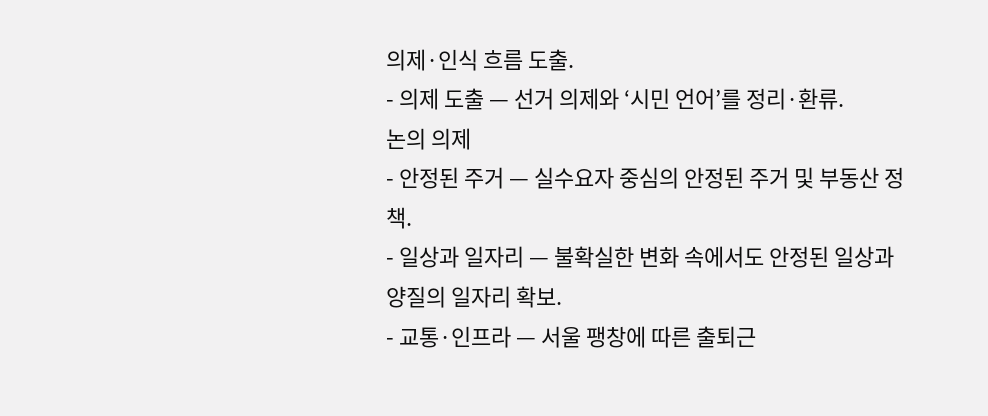의제·인식 흐름 도출.
- 의제 도출 — 선거 의제와 ‘시민 언어’를 정리·환류.
논의 의제
- 안정된 주거 — 실수요자 중심의 안정된 주거 및 부동산 정책.
- 일상과 일자리 — 불확실한 변화 속에서도 안정된 일상과 양질의 일자리 확보.
- 교통·인프라 — 서울 팽창에 따른 출퇴근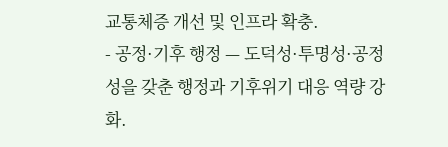교통체증 개선 및 인프라 확충.
- 공정·기후 행정 — 도덕성·투명성·공정성을 갖춘 행정과 기후위기 대응 역량 강화.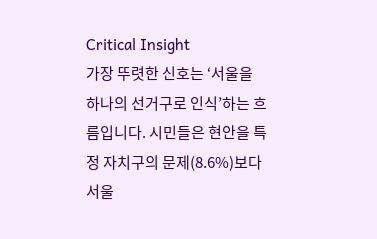Critical Insight
가장 뚜렷한 신호는 ‘서울을 하나의 선거구로 인식’하는 흐름입니다. 시민들은 현안을 특정 자치구의 문제(8.6%)보다 서울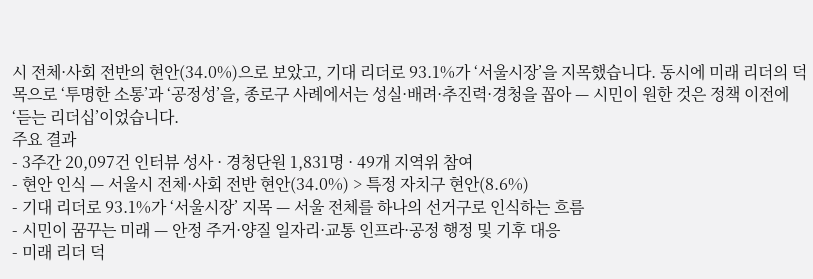시 전체·사회 전반의 현안(34.0%)으로 보았고, 기대 리더로 93.1%가 ‘서울시장’을 지목했습니다. 동시에 미래 리더의 덕목으로 ‘투명한 소통’과 ‘공정성’을, 종로구 사례에서는 성실·배려·추진력·경청을 꼽아 — 시민이 원한 것은 정책 이전에 ‘듣는 리더십’이었습니다.
주요 결과
- 3주간 20,097건 인터뷰 성사 · 경청단원 1,831명 · 49개 지역위 참여
- 현안 인식 — 서울시 전체·사회 전반 현안(34.0%) > 특정 자치구 현안(8.6%)
- 기대 리더로 93.1%가 ‘서울시장’ 지목 — 서울 전체를 하나의 선거구로 인식하는 흐름
- 시민이 꿈꾸는 미래 — 안정 주거·양질 일자리·교통 인프라·공정 행정 및 기후 대응
- 미래 리더 덕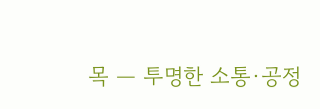목 — 투명한 소통·공정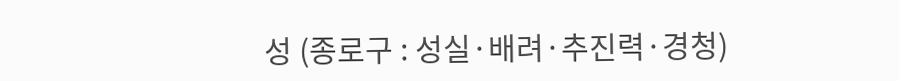성 (종로구 : 성실·배려·추진력·경청)